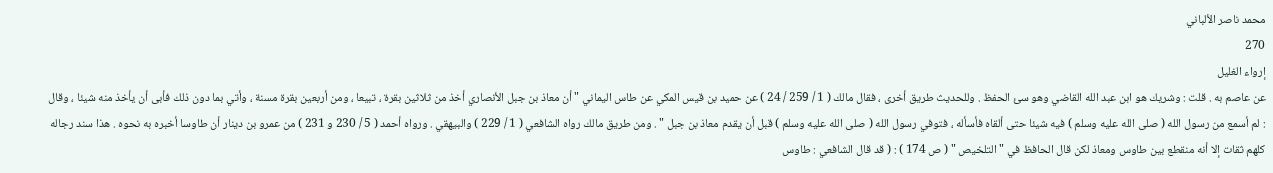محمد ناصر الألباني
270
إرواء الغليل
عن عاصم به . قلت : وشريك هو ابن عبد الله القاضي وهو سئ الحفظ . وللحديث طريق أخرى ، فقال مالك ( 1 / 259 / 24 ) عن حميد بن قيس المكي عن طاس اليماني " أن معاذ بن جبل الأنصاري أخذ من ثلاثين بقرة ، تبيعا ، ومن أربعين بقرة مسنة ، وأتي بما دون ذلك فأبى أن يأخذ منه شيئا ، وقال : لم أسمع من رسول الله ( صلى الله عليه وسلم ) فيه شيئا حتى ألقاه فأسأله ، فتوفي رسول الله ( صلى الله عليه وسلم ) قبل أن يقدم معاذ بن جبل " . ومن طريق مالك رواه الشافعي ( 1 / 229 ) والبيهقي . ورواه أحمد ( 5 / 230 و 231 ) من عمرو بن دينار أن طاوسا أخبره به نحوه . هذا سند رجاله كلهم ثقات إلا أنه منقطع بين طاوس ومعاذ لكن قال الحافظ في " التلخيص " ( ص 174 ) : ( قد قال الشافعي : طاوس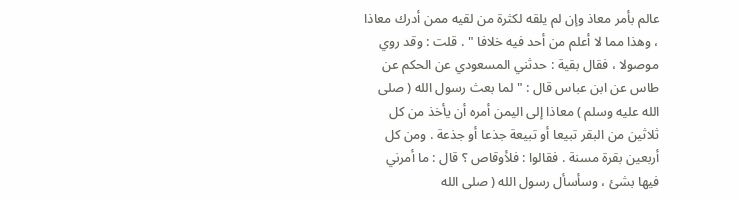عالم بأمر معاذ وإن لم يلقه لكثرة من لقيه ممن أدرك معاذا ، وهذا مما لا أعلم من أحد فيه خلافا " . قلت : وقد روي موصولا ، فقال بقية : حدثني المسعودي عن الحكم عن طاس عن ابن عباس قال : " لما بعث رسول الله ( صلى الله عليه وسلم ) معاذا إلى اليمن أمره أن يأخذ من كل ثلاثين من البقر تبيعا أو تبيعة جذعا أو جذعة . ومن كل أربعين بقرة مسنة . فقالوا : فلأوقاص ؟ قال : ما أمرني فيها بشئ ، وسأسأل رسول الله ( صلى الله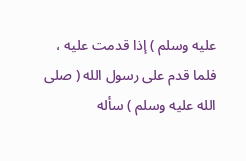عليه وسلم ) إذا قدمت عليه ، فلما قدم على رسول الله ( صلى الله عليه وسلم ) سأله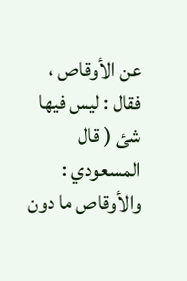عن الأوقاص ، فقال : ليس فيها شئ ( قال المسعودي : والأوقاص ما دون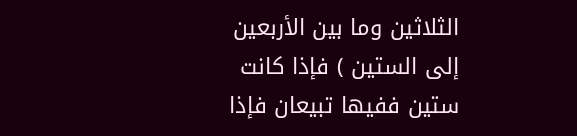الثلاثين وما بين الأربعين إلى الستين ) فإذا كانت ستين ففيها تبيعان فإذا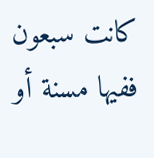كانت سبعون ففيها مسنة أو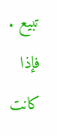تبيع . فإذا كانت